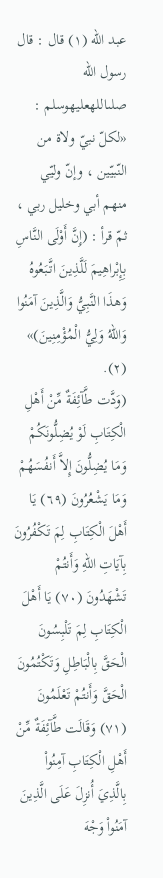عبد الله (١) قال : قال رسول الله صلىاللهعليهوسلم : «لكلّ نبيّ ولاة من النّبيّين ، وإنّ وليّي منهم أبي وخليل ربي ، ثمّ قرأ : (إِنَّ أَوْلَى النَّاسِ بِإِبْراهِيمَ لَلَّذِينَ اتَّبَعُوهُ وَهذَا النَّبِيُّ وَالَّذِينَ آمَنُوا وَاللهُ وَلِيُّ الْمُؤْمِنِينَ)» (٢).
(وَدَّت طَّآئِفَةٌ مِّنْ أَهْلِ الْكِتَابِ لَوْ يُضِلُّونَكُمْ وَمَا يُضِلُّونَ إِلاَّ أَنفُسَهُمْ وَمَا يَشْعُرُونَ (٦٩) يَا أَهْلَ الْكِتَابِ لِمَ تَكْفُرُونَ بِآيَاتِ اللّهِ وَأَنتُمْ تَشْهَدُونَ (٧٠) يَا أَهْلَ الْكِتَابِ لِمَ تَلْبِسُونَ الْحَقَّ بِالْبَاطِلِ وَتَكْتُمُونَ الْحَقَّ وَأَنتُمْ تَعْلَمُونَ (٧١) وَقَالَت طَّآئِفَةٌ مِّنْ أَهْلِ الْكِتَابِ آمِنُواْ بِالَّذِيَ أُنزِلَ عَلَى الَّذِينَ آمَنُواْ وَجْهَ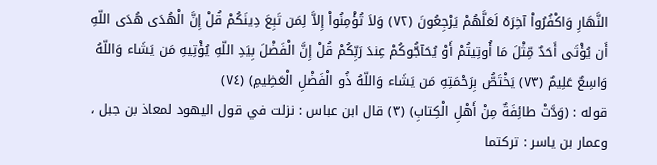النَّهَارِ وَاكْفُرُواْ آخِرَهُ لَعَلَّهُمْ يَرْجِعُونَ (٧٢) وَلاَ تُؤْمِنُواْ إِلاَّ لِمَن تَبِعَ دِينَكُمْ قُلْ إِنَّ الْهُدَى هُدَى اللّهِ أَن يُؤْتَى أَحَدٌ مِّثْلَ مَا أُوتِيتُمْ أَوْ يُحَآجُّوكُمْ عِندَ رَبِّكُمْ قُلْ إِنَّ الْفَضْلَ بِيَدِ اللّهِ يُؤْتِيهِ مَن يَشَاء وَاللّهُ وَاسِعٌ عَلِيمٌ (٧٣) يَخْتَصُّ بِرَحْمَتِهِ مَن يَشَاء وَاللّهُ ذُو الْفَضْلِ الْعَظِيمِ) (٧٤)
قوله : (وَدَّتْ طائِفَةٌ مِنْ أَهْلِ الْكِتابِ) (٣) قال ابن عباس : نزلت في قول اليهود لمعاذ بن جبل ، وعمار بن ياسر : تركتما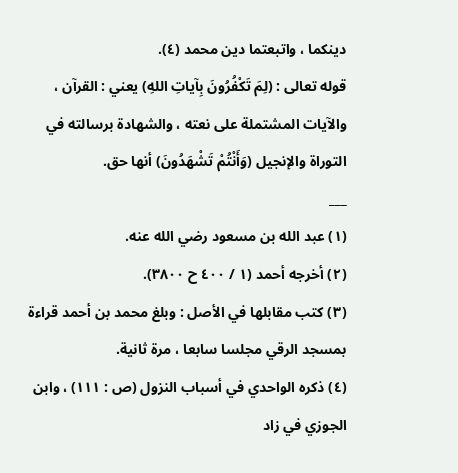دينكما ، واتبعتما دين محمد (٤).
قوله تعالى : (لِمَ تَكْفُرُونَ بِآياتِ اللهِ) يعني : القرآن ، والآيات المشتملة على نعته ، والشهادة برسالته في التوراة والإنجيل (وَأَنْتُمْ تَشْهَدُونَ) أنها حق.
___
(١) عبد الله بن مسعود رضي الله عنه.
(٢) أخرجه أحمد (١ / ٤٠٠ ح ٣٨٠٠).
(٣) كتب مقابلها في الأصل : وبلغ محمد بن أحمد قراءة بمسجد الرقي مجلسا سابعا ، مرة ثانية.
(٤) ذكره الواحدي في أسباب النزول (ص : ١١١) ، وابن الجوزي في زاد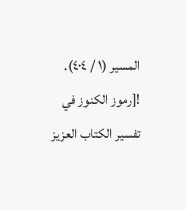المسير (١ / ٤٠٤).
![رموز الكنوز في تفسير الكتاب العزيز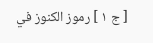[ ج ١ ] رموز الكنوز في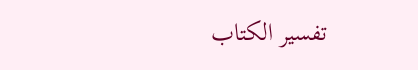تفسير الكتاب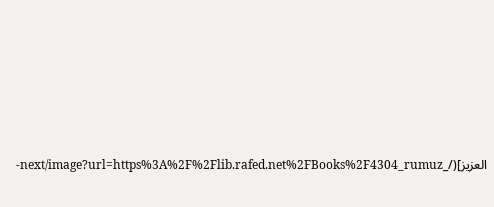العزيز](/_next/image?url=https%3A%2F%2Flib.rafed.net%2FBooks%2F4304_rumuz-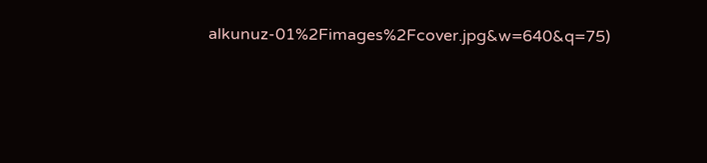alkunuz-01%2Fimages%2Fcover.jpg&w=640&q=75)